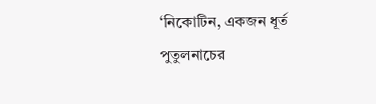‘নিকোটিন, একজন ধূর্ত পুতুলনাচের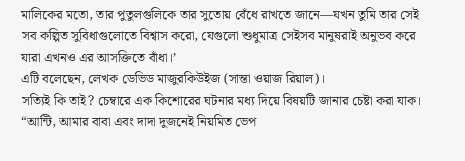মালিকের মতো, তার পুতুলগুলিকে তার সুতোয় বেঁধে রাখতে জানে—যখন তুমি তার সেই সব কল্পিত সুবিধাগুলোতে বিশ্বাস করো, যেগুলো শুধুমাত্র সেইসব মানুষরাই অনুভব করে যারা এখনও এর আসক্তিতে বাঁধা।’
এটি বলেছেন, লেখক ডেভিড মাজুরকিউইজ (সান্তা ওয়াজ রিয়াল)।
সত্যিই কি তাই? চেম্বারে এক কিশোরের ঘটনার মধ্য দিয়ে বিষয়টি জানার চেষ্টা করা যাক।
“আন্টি, আমার বাবা এবং দাদা দুজনেই নিয়মিত ভেপ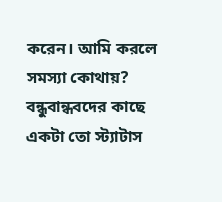করেন। আমি করলে সমস্যা কোথায়? বন্ধুবান্ধবদের কাছে একটা তো স্ট্যাটাস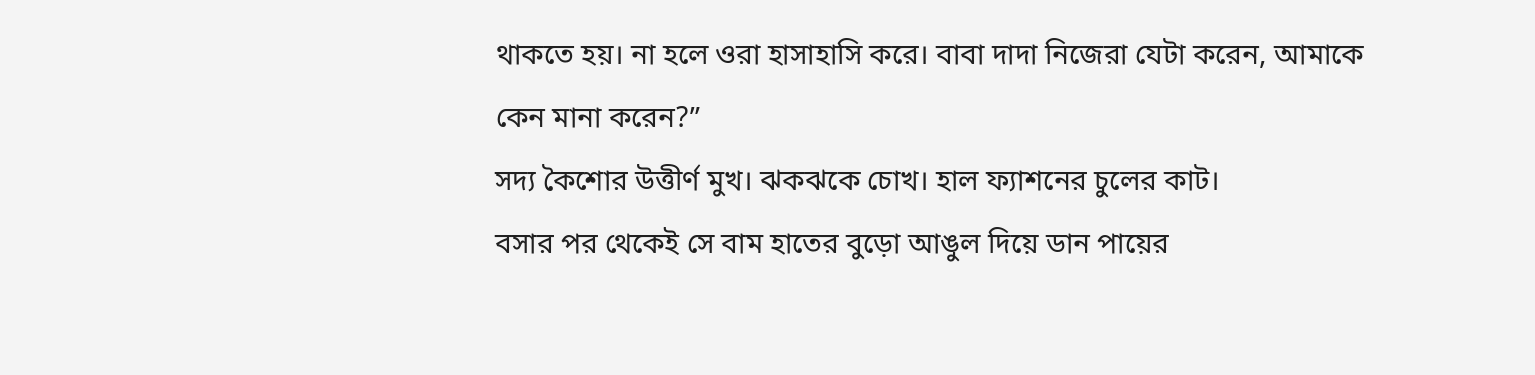থাকতে হয়। না হলে ওরা হাসাহাসি করে। বাবা দাদা নিজেরা যেটা করেন, আমাকে কেন মানা করেন?”
সদ্য কৈশোর উত্তীর্ণ মুখ। ঝকঝকে চোখ। হাল ফ্যাশনের চুলের কাট।
বসার পর থেকেই সে বাম হাতের বুড়ো আঙুল দিয়ে ডান পায়ের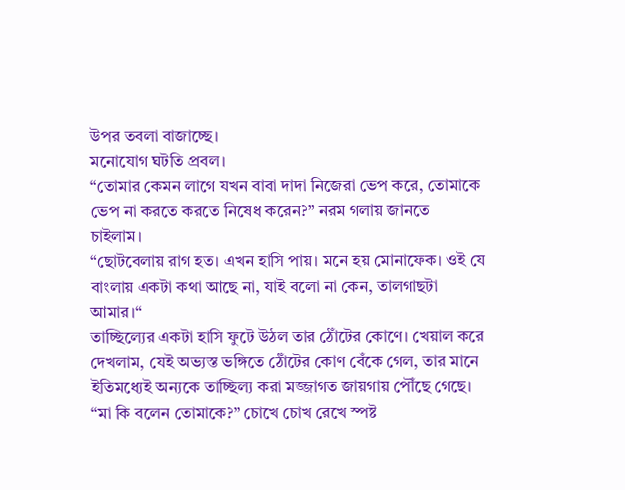উপর তবলা বাজাচ্ছে।
মনোযোগ ঘটতি প্রবল।
“তোমার কেমন লাগে যখন বাবা দাদা নিজেরা ভেপ করে, তোমাকে ভেপ না করতে করতে নিষেধ করেন?” নরম গলায় জানতে চাইলাম।
“ছোটবেলায় রাগ হত। এখন হাসি পায়। মনে হয় মোনাফেক। ওই যে বাংলায় একটা কথা আছে না, যাই বলো না কেন, তালগাছটা আমার।“
তাচ্ছিল্যের একটা হাসি ফুটে উঠল তার ঠোঁটের কোণে। খেয়াল করে দেখলাম, যেই অভ্যস্ত ভঙ্গিতে ঠোঁটের কোণ বেঁকে গেল, তার মানে ইতিমধ্যেই অন্যকে তাচ্ছিল্য করা মজ্জাগত জায়গায় পৌঁছে গেছে।
“মা কি বলেন তোমাকে?” চোখে চোখ রেখে স্পষ্ট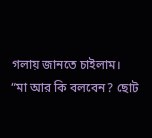গলায় জানতে চাইলাম।
“মা আর কি বলবেন? ছোট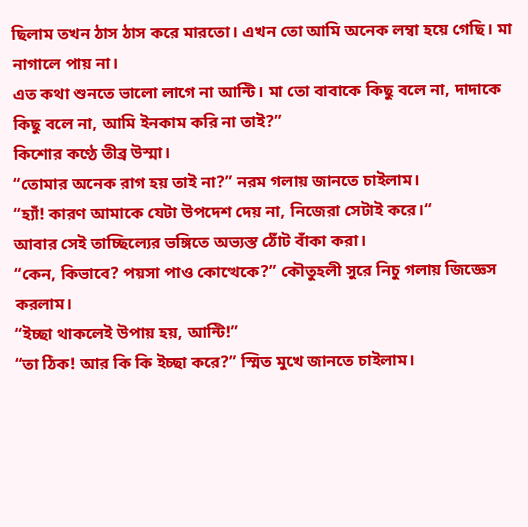ছিলাম তখন ঠাস ঠাস করে মারতো। এখন তো আমি অনেক লম্বা হয়ে গেছি। মা নাগালে পায় না।
এত কথা শুনতে ভালো লাগে না আন্টি। মা তো বাবাকে কিছু বলে না, দাদাকে কিছু বলে না, আমি ইনকাম করি না তাই?”
কিশোর কণ্ঠে তীব্র উস্মা।
“তোমার অনেক রাগ হয় তাই না?” নরম গলায় জানতে চাইলাম।
“হ্যাঁ! কারণ আমাকে যেটা উপদেশ দেয় না, নিজেরা সেটাই করে।“
আবার সেই তাচ্ছিল্যের ভঙ্গিতে অভ্যস্ত ঠোঁট বাঁকা করা।
“কেন, কিভাবে? পয়সা পাও কোত্থেকে?” কৌতুহলী সুরে নিচু গলায় জিজ্ঞেস করলাম।
“ইচ্ছা থাকলেই উপায় হয়, আন্টি!”
“তা ঠিক! আর কি কি ইচ্ছা করে?” স্মিত মুখে জানতে চাইলাম।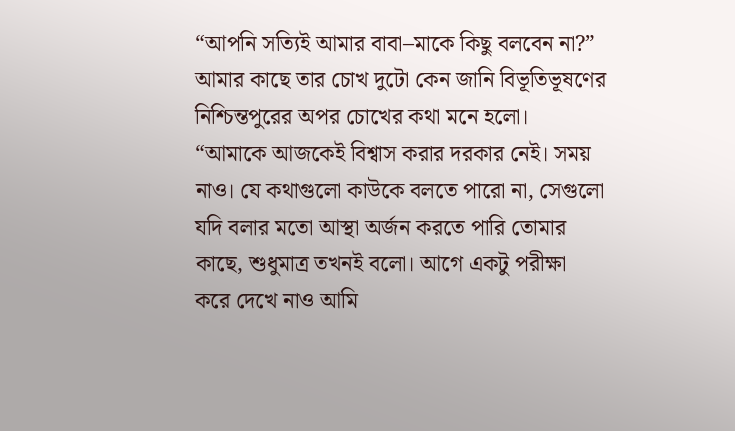“আপনি সত্যিই আমার বাবা–মাকে কিছু বলবেন না?”
আমার কাছে তার চোখ দুটো কেন জানি বিভূতিভূষণের নিশ্চিন্তপুরের অপর চোখের কথা মনে হলো।
“আমাকে আজকেই বিশ্বাস করার দরকার নেই। সময় নাও। যে কথাগুলো কাউকে বলতে পারো না, সেগুলো যদি বলার মতো আস্থা অর্জন করতে পারি তোমার কাছে, শুধুমাত্র তখনই বলো। আগে একটু পরীক্ষা করে দেখে নাও আমি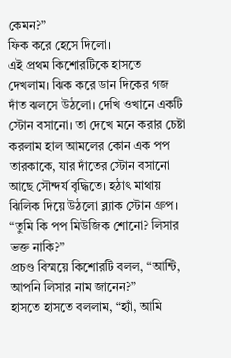কেমন?”
ফিক করে হেসে দিলো।
এই প্রথম কিশোরটিকে হাসতে দেখলাম। ঝিক করে ডান দিকের গজ দাঁত ঝলসে উঠলো। দেখি ওখানে একটি স্টোন বসানো। তা দেখে মনে করার চেষ্টা করলাম হাল আমলের কোন এক পপ তারকাকে, যার দাঁতের স্টোন বসানো আছে সৌন্দর্য বৃদ্ধিতে। হঠাৎ মাথায় ঝিলিক দিয়ে উঠলো ব্ল্যাক স্টোন গ্রুপ।
“তুমি কি পপ মিউজিক শোনো? লিসার ভক্ত নাকি?”
প্রচণ্ড বিস্ময়ে কিশোরটি বলল, “আন্টি, আপনি লিসার নাম জানেন?”
হাসতে হাসতে বললাম, “হ্যাঁ, আমি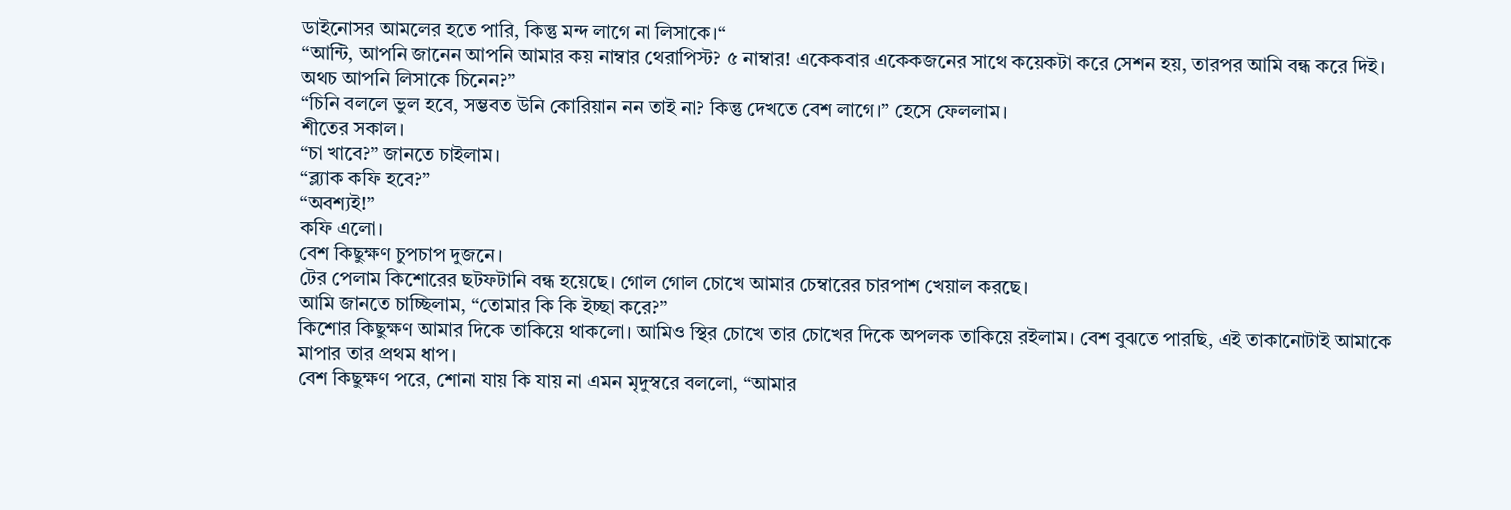ডাইনোসর আমলের হতে পারি, কিন্তু মন্দ লাগে না লিসাকে।“
“আন্টি, আপনি জানেন আপনি আমার কয় নাম্বার থেরাপিস্ট? ৫ নাম্বার! একেকবার একেকজনের সাথে কয়েকটা করে সেশন হয়, তারপর আমি বন্ধ করে দিই। অথচ আপনি লিসাকে চিনেন?”
“চিনি বললে ভুল হবে, সম্ভবত উনি কোরিয়ান নন তাই না? কিন্তু দেখতে বেশ লাগে।” হেসে ফেললাম।
শীতের সকাল।
“চা খাবে?” জানতে চাইলাম।
“ব্ল্যাক কফি হবে?”
“অবশ্যই!”
কফি এলো।
বেশ কিছুক্ষণ চুপচাপ দুজনে।
টের পেলাম কিশোরের ছটফটানি বন্ধ হয়েছে। গোল গোল চোখে আমার চেম্বারের চারপাশ খেয়াল করছে।
আমি জানতে চাচ্ছিলাম, “তোমার কি কি ইচ্ছা করে?”
কিশোর কিছুক্ষণ আমার দিকে তাকিয়ে থাকলো। আমিও স্থির চোখে তার চোখের দিকে অপলক তাকিয়ে রইলাম। বেশ বুঝতে পারছি, এই তাকানোটাই আমাকে মাপার তার প্রথম ধাপ।
বেশ কিছুক্ষণ পরে, শোনা যায় কি যায় না এমন মৃদুস্বরে বললো, “আমার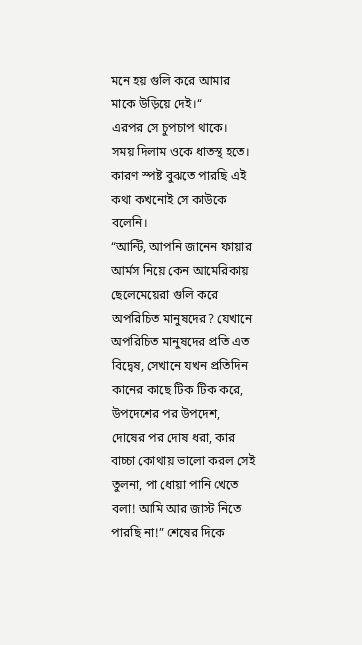মনে হয় গুলি করে আমার মাকে উড়িয়ে দেই।“
এরপর সে চুপচাপ থাকে।
সময় দিলাম ওকে ধাতস্থ হতে। কারণ স্পষ্ট বুঝতে পারছি এই কথা কখনোই সে কাউকে বলেনি।
“আন্টি, আপনি জানেন ফায়ার আর্মস নিয়ে কেন আমেরিকায় ছেলেমেয়েরা গুলি করে অপরিচিত মানুষদের? যেখানে অপরিচিত মানুষদের প্রতি এত বিদ্বেষ, সেখানে যখন প্রতিদিন কানের কাছে টিক টিক করে, উপদেশের পর উপদেশ, দোষের পর দোষ ধরা, কার বাচ্চা কোথায় ভালো করল সেই তুলনা, পা ধোয়া পানি খেতে বলা! আমি আর জাস্ট নিতে পারছি না!” শেষের দিকে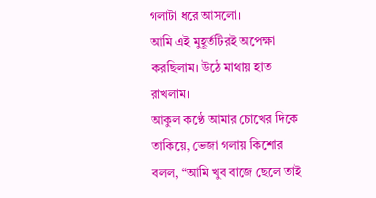গলাটা ধরে আসলো।
আমি এই মুহূর্তটিরই অপেক্ষা করছিলাম। উঠে মাথায় হাত রাখলাম।
আকুল কণ্ঠে আমার চোখের দিকে তাকিয়ে, ভেজা গলায় কিশোর বলল, “আমি খুব বাজে ছেলে তাই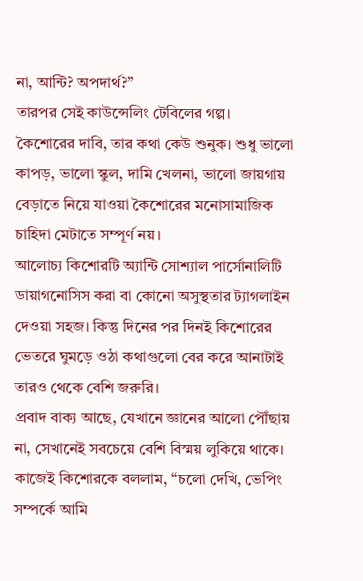না, আন্টি? অপদার্থ?”
তারপর সেই কাউন্সেলিং টেবিলের গল্প।
কৈশোরের দাবি, তার কথা কেউ শুনুক। শুধু ভালো কাপড়, ভালো স্কুল, দামি খেলনা, ভালো জায়গায় বেড়াতে নিয়ে যাওয়া কৈশোরের মনোসামাজিক চাহিদা মেটাতে সম্পূর্ণ নয়।
আলোচ্য কিশোরটি অ্যান্টি সোশ্যাল পার্সোনালিটি ডায়াগনোসিস করা বা কোনো অসুস্থতার ট্যাগলাইন দেওয়া সহজ। কিন্তু দিনের পর দিনই কিশোরের ভেতরে ঘুমড়ে ওঠা কথাগুলো বের করে আনাটাই তারও থেকে বেশি জরুরি।
প্রবাদ বাক্য আছে, যেখানে জ্ঞানের আলো পৌঁছায় না, সেখানেই সবচেয়ে বেশি বিস্ময় লুকিয়ে থাকে।
কাজেই কিশোরকে বললাম, “চলো দেখি, ভেপিং সম্পর্কে আমি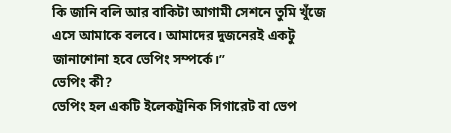কি জানি বলি আর বাকিটা আগামী সেশনে তুমি খুঁজে এসে আমাকে বলবে। আমাদের দুজনেরই একটু জানাশোনা হবে ভেপিং সম্পর্কে।”
ভেপিং কী?
ভেপিং হল একটি ইলেকট্রনিক সিগারেট বা ভেপ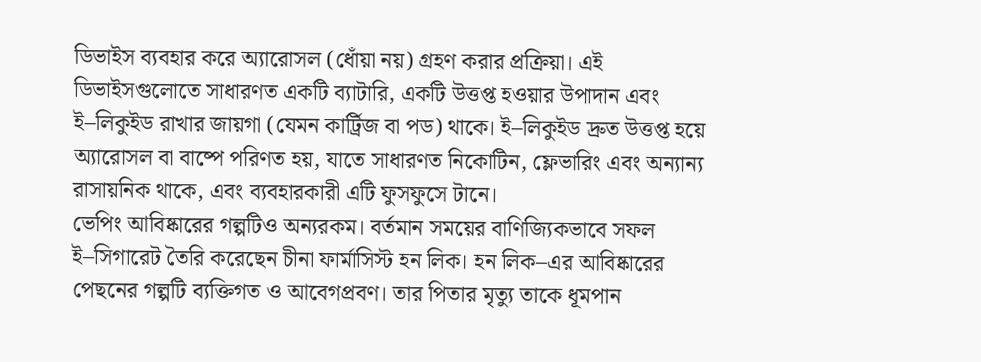ডিভাইস ব্যবহার করে অ্যারোসল (ধোঁয়া নয়) গ্রহণ করার প্রক্রিয়া। এই ডিভাইসগুলোতে সাধারণত একটি ব্যাটারি, একটি উত্তপ্ত হওয়ার উপাদান এবং ই–লিকুইড রাখার জায়গা (যেমন কার্ট্রিজ বা পড) থাকে। ই–লিকুইড দ্রুত উত্তপ্ত হয়ে অ্যারোসল বা বাষ্পে পরিণত হয়, যাতে সাধারণত নিকোটিন, ফ্লেভারিং এবং অন্যান্য রাসায়নিক থাকে, এবং ব্যবহারকারী এটি ফুসফুসে টানে।
ভেপিং আবিষ্কারের গল্পটিও অন্যরকম। বর্তমান সময়ের বাণিজ্যিকভাবে সফল ই–সিগারেট তৈরি করেছেন চীনা ফার্মাসিস্ট হন লিক। হন লিক–এর আবিষ্কারের পেছনের গল্পটি ব্যক্তিগত ও আবেগপ্রবণ। তার পিতার মৃত্যু তাকে ধূমপান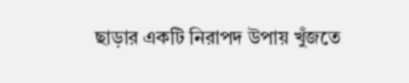ছাড়ার একটি নিরাপদ উপায় খুঁজতে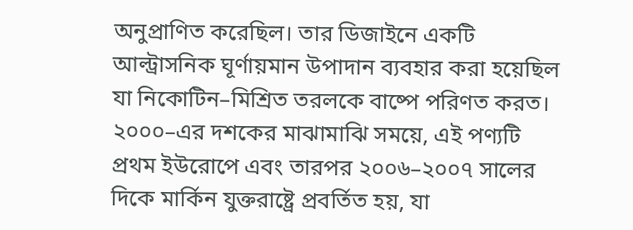অনুপ্রাণিত করেছিল। তার ডিজাইনে একটি আল্ট্রাসনিক ঘূর্ণায়মান উপাদান ব্যবহার করা হয়েছিল যা নিকোটিন–মিশ্রিত তরলকে বাষ্পে পরিণত করত। ২০০০–এর দশকের মাঝামাঝি সময়ে, এই পণ্যটি প্রথম ইউরোপে এবং তারপর ২০০৬–২০০৭ সালের দিকে মার্কিন যুক্তরাষ্ট্রে প্রবর্তিত হয়, যা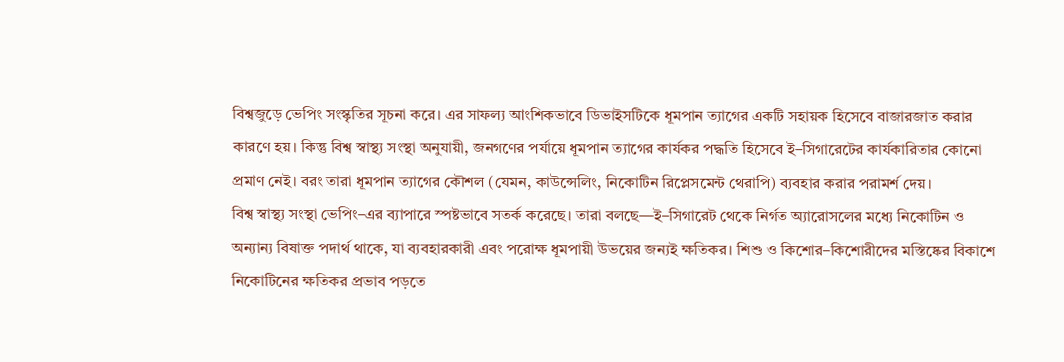বিশ্বজুড়ে ভেপিং সংস্কৃতির সূচনা করে। এর সাফল্য আংশিকভাবে ডিভাইসটিকে ধূমপান ত্যাগের একটি সহায়ক হিসেবে বাজারজাত করার কারণে হয়। কিন্তু বিশ্ব স্বাস্থ্য সংস্থা অনুযায়ী, জনগণের পর্যায়ে ধূমপান ত্যাগের কার্যকর পদ্ধতি হিসেবে ই–সিগারেটের কার্যকারিতার কোনো প্রমাণ নেই। বরং তারা ধূমপান ত্যাগের কৌশল (যেমন, কাউন্সেলিং, নিকোটিন রিপ্লেসমেন্ট থেরাপি) ব্যবহার করার পরামর্শ দেয়।
বিশ্ব স্বাস্থ্য সংস্থা ভেপিং–এর ব্যাপারে স্পষ্টভাবে সতর্ক করেছে। তারা বলছে—ই–সিগারেট থেকে নির্গত অ্যারোসলের মধ্যে নিকোটিন ও অন্যান্য বিষাক্ত পদার্থ থাকে, যা ব্যবহারকারী এবং পরোক্ষ ধূমপায়ী উভয়ের জন্যই ক্ষতিকর। শিশু ও কিশোর–কিশোরীদের মস্তিষ্কের বিকাশে নিকোটিনের ক্ষতিকর প্রভাব পড়তে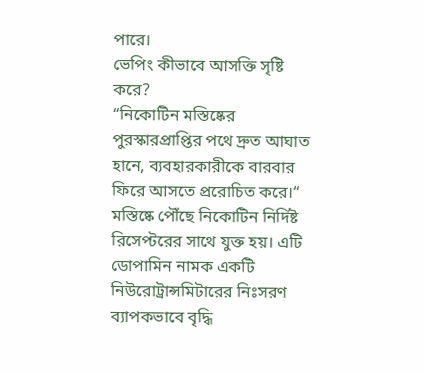পারে।
ভেপিং কীভাবে আসক্তি সৃষ্টি করে?
“নিকোটিন মস্তিষ্কের পুরস্কারপ্রাপ্তির পথে দ্রুত আঘাত হানে, ব্যবহারকারীকে বারবার ফিরে আসতে প্ররোচিত করে।“
মস্তিষ্কে পৌঁছে নিকোটিন নির্দিষ্ট রিসেপ্টরের সাথে যুক্ত হয়। এটি ডোপামিন নামক একটি নিউরোট্রান্সমিটারের নিঃসরণ ব্যাপকভাবে বৃদ্ধি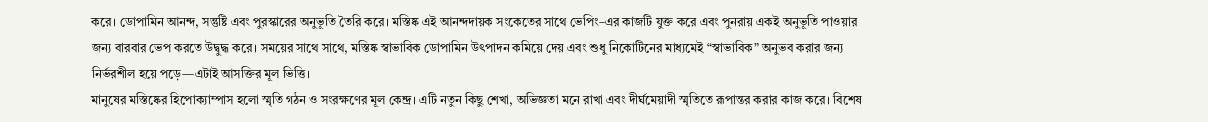করে। ডোপামিন আনন্দ, সন্তুষ্টি এবং পুরস্কারের অনুভূতি তৈরি করে। মস্তিষ্ক এই আনন্দদায়ক সংকেতের সাথে ভেপিং–এর কাজটি যুক্ত করে এবং পুনরায় একই অনুভূতি পাওয়ার জন্য বারবার ভেপ করতে উদ্বুদ্ধ করে। সময়ের সাথে সাথে, মস্তিষ্ক স্বাভাবিক ডোপামিন উৎপাদন কমিয়ে দেয় এবং শুধু নিকোটিনের মাধ্যমেই “স্বাভাবিক” অনুভব করার জন্য নির্ভরশীল হয়ে পড়ে—এটাই আসক্তির মূল ভিত্তি।
মানুষের মস্তিষ্কের হিপোক্যাম্পাস হলো স্মৃতি গঠন ও সংরক্ষণের মূল কেন্দ্র। এটি নতুন কিছু শেখা, অভিজ্ঞতা মনে রাখা এবং দীর্ঘমেয়াদী স্মৃতিতে রূপান্তর করার কাজ করে। বিশেষ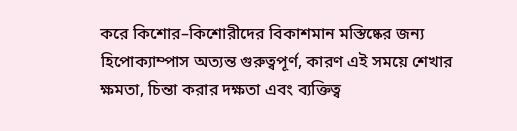করে কিশোর–কিশোরীদের বিকাশমান মস্তিষ্কের জন্য হিপোক্যাম্পাস অত্যন্ত গুরুত্বপূর্ণ, কারণ এই সময়ে শেখার ক্ষমতা, চিন্তা করার দক্ষতা এবং ব্যক্তিত্ব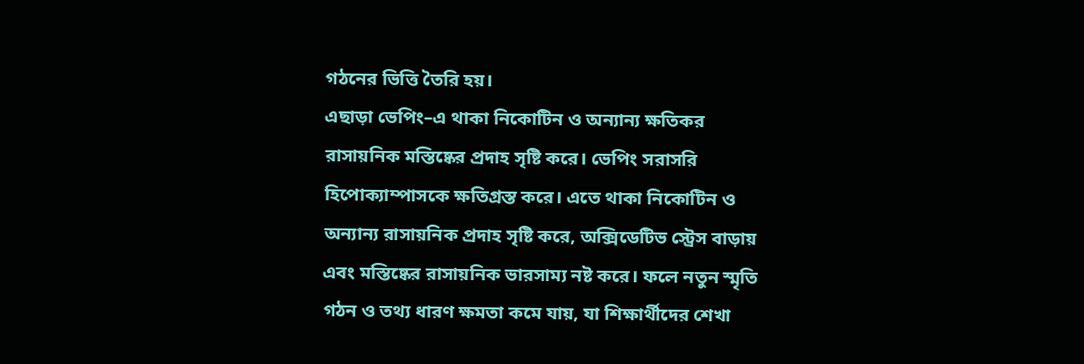গঠনের ভিত্তি তৈরি হয়।
এছাড়া ভেপিং–এ থাকা নিকোটিন ও অন্যান্য ক্ষতিকর রাসায়নিক মস্তিষ্কের প্রদাহ সৃষ্টি করে। ভেপিং সরাসরি হিপোক্যাম্পাসকে ক্ষতিগ্রস্ত করে। এতে থাকা নিকোটিন ও অন্যান্য রাসায়নিক প্রদাহ সৃষ্টি করে, অক্সিডেটিভ স্ট্রেস বাড়ায় এবং মস্তিষ্কের রাসায়নিক ভারসাম্য নষ্ট করে। ফলে নতুন স্মৃতি গঠন ও তথ্য ধারণ ক্ষমতা কমে যায়, যা শিক্ষার্থীদের শেখা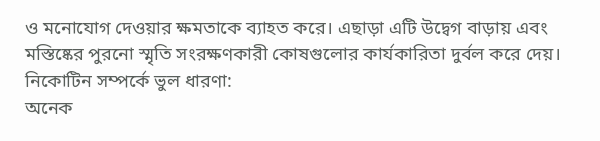ও মনোযোগ দেওয়ার ক্ষমতাকে ব্যাহত করে। এছাড়া এটি উদ্বেগ বাড়ায় এবং মস্তিষ্কের পুরনো স্মৃতি সংরক্ষণকারী কোষগুলোর কার্যকারিতা দুর্বল করে দেয়।
নিকোটিন সম্পর্কে ভুল ধারণা:
অনেক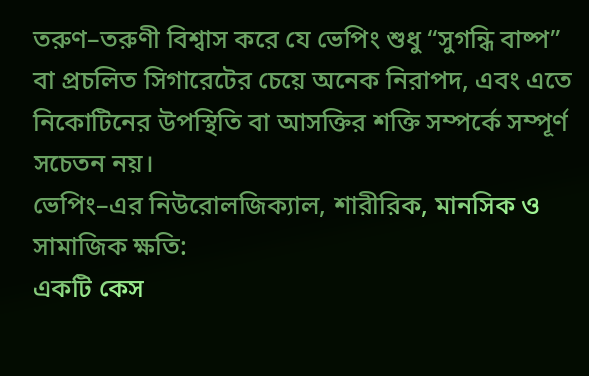তরুণ–তরুণী বিশ্বাস করে যে ভেপিং শুধু “সুগন্ধি বাষ্প” বা প্রচলিত সিগারেটের চেয়ে অনেক নিরাপদ, এবং এতে নিকোটিনের উপস্থিতি বা আসক্তির শক্তি সম্পর্কে সম্পূর্ণ সচেতন নয়।
ভেপিং–এর নিউরোলজিক্যাল, শারীরিক, মানসিক ও সামাজিক ক্ষতি:
একটি কেস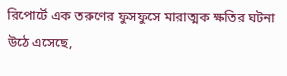রিপোর্টে এক তরুণের ফুসফুসে মারাত্মক ক্ষতির ঘটনা উঠে এসেছে,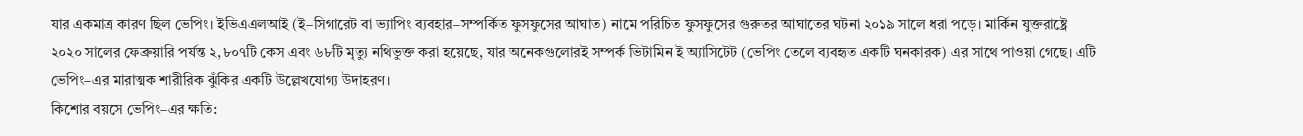যার একমাত্র কারণ ছিল ভেপিং। ইভিএএলআই (ই–সিগারেট বা ভ্যাপিং ব্যবহার–সম্পর্কিত ফুসফুসের আঘাত) নামে পরিচিত ফুসফুসের গুরুতর আঘাতের ঘটনা ২০১৯ সালে ধরা পড়ে। মার্কিন যুক্তরাষ্ট্রে ২০২০ সালের ফেব্রুয়ারি পর্যন্ত ২,৮০৭টি কেস এবং ৬৮টি মৃত্যু নথিভুক্ত করা হয়েছে, যার অনেকগুলোরই সম্পর্ক ভিটামিন ই অ্যাসিটেট (ভেপিং তেলে ব্যবহৃত একটি ঘনকারক) এর সাথে পাওয়া গেছে। এটি ভেপিং–এর মারাত্মক শারীরিক ঝুঁকির একটি উল্লেখযোগ্য উদাহরণ।
কিশোর বয়সে ভেপিং–এর ক্ষতি: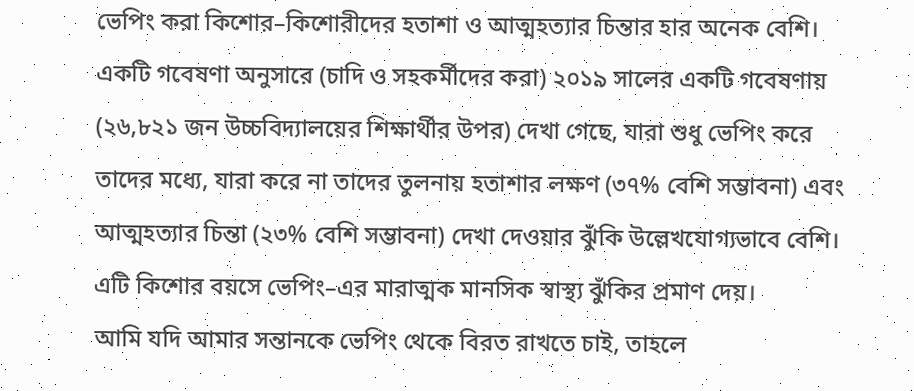ভেপিং করা কিশোর–কিশোরীদের হতাশা ও আত্মহত্যার চিন্তার হার অনেক বেশি। একটি গবেষণা অনুসারে (চাদি ও সহকর্মীদের করা) ২০১৯ সালের একটি গবেষণায় (২৬,৮২১ জন উচ্চবিদ্যালয়ের শিক্ষার্থীর উপর) দেখা গেছে, যারা শুধু ভেপিং করে তাদের মধ্যে, যারা করে না তাদের তুলনায় হতাশার লক্ষণ (৩৭% বেশি সম্ভাবনা) এবং আত্মহত্যার চিন্তা (২৩% বেশি সম্ভাবনা) দেখা দেওয়ার ঝুঁকি উল্লেখযোগ্যভাবে বেশি। এটি কিশোর বয়সে ভেপিং–এর মারাত্মক মানসিক স্বাস্থ্য ঝুঁকির প্রমাণ দেয়।
আমি যদি আমার সন্তানকে ভেপিং থেকে বিরত রাখতে চাই, তাহলে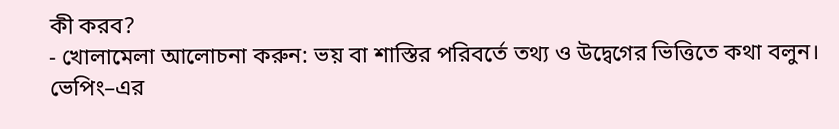কী করব?
- খোলামেলা আলোচনা করুন: ভয় বা শাস্তির পরিবর্তে তথ্য ও উদ্বেগের ভিত্তিতে কথা বলুন। ভেপিং–এর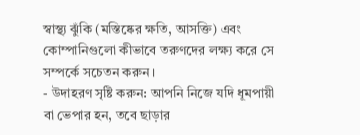স্বাস্থ্য ঝুঁকি (মস্তিষ্কের ক্ষতি, আসক্তি) এবং কোম্পানিগুলো কীভাবে তরুণদের লক্ষ্য করে সে সম্পর্কে সচেতন করুন।
- উদাহরণ সৃষ্টি করুন: আপনি নিজে যদি ধূমপায়ী বা ভেপার হন, তবে ছাড়ার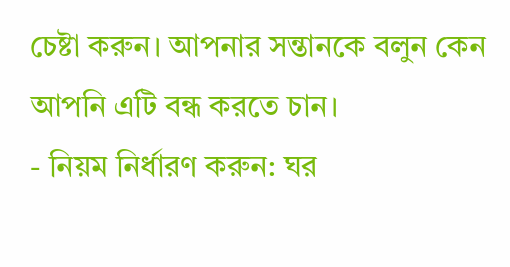চেষ্টা করুন। আপনার সন্তানকে বলুন কেন আপনি এটি বন্ধ করতে চান।
- নিয়ম নির্ধারণ করুন: ঘর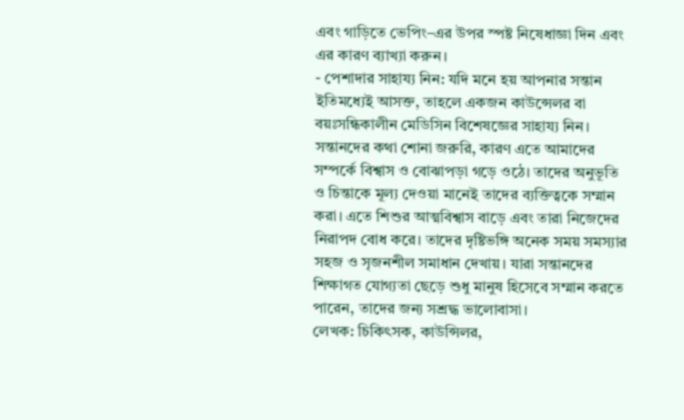এবং গাড়িতে ভেপিং–এর উপর স্পষ্ট নিষেধাজ্ঞা দিন এবং এর কারণ ব্যাখ্যা করুন।
- পেশাদার সাহায্য নিন: যদি মনে হয় আপনার সন্তান ইতিমধ্যেই আসক্ত, তাহলে একজন কাউন্সেলর বা বয়ঃসন্ধিকালীন মেডিসিন বিশেষজ্ঞের সাহায্য নিন।
সন্তানদের কথা শোনা জরুরি, কারণ এতে আমাদের সম্পর্কে বিশ্বাস ও বোঝাপড়া গড়ে ওঠে। তাদের অনুভূতি ও চিন্তাকে মূল্য দেওয়া মানেই তাদের ব্যক্তিত্বকে সম্মান করা। এতে শিশুর আত্মবিশ্বাস বাড়ে এবং তারা নিজেদের নিরাপদ বোধ করে। তাদের দৃষ্টিভঙ্গি অনেক সময় সমস্যার সহজ ও সৃজনশীল সমাধান দেখায়। যারা সন্তানদের শিক্ষাগত যোগ্যতা ছেড়ে শুধু মানুষ হিসেবে সম্মান করতে পারেন, তাদের জন্য সশ্রদ্ধ ভালোবাসা।
লেখক: চিকিৎসক, কাউন্সিলর,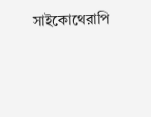সাইকোথেরাপি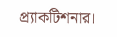প্র্যাকটিশনার।